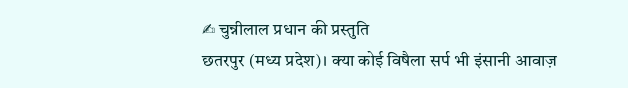✍ चुन्नीलाल प्रधान की प्रस्तुति
छतरपुर (मध्य प्रदेश)। क्या कोई विषैला सर्प भी इंसानी आवाज़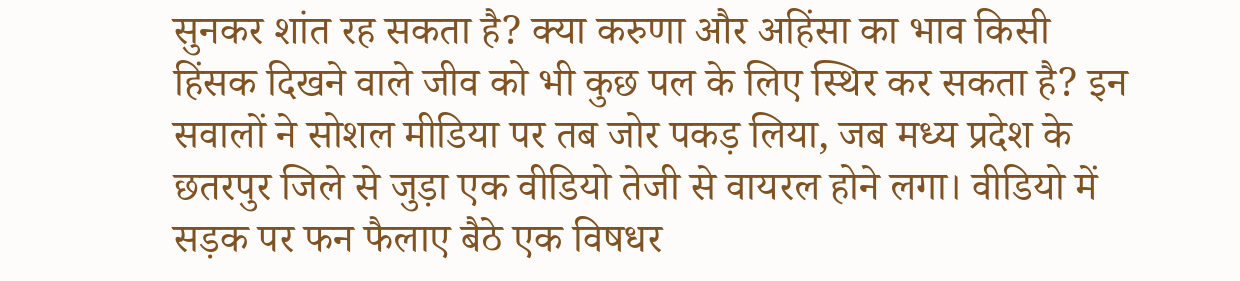सुनकर शांत रह सकता है? क्या करुणा और अहिंसा का भाव किसी हिंसक दिखने वाले जीव को भी कुछ पल के लिए स्थिर कर सकता है? इन सवालों ने सोशल मीडिया पर तब जोर पकड़ लिया, जब मध्य प्रदेश के छतरपुर जिले से जुड़ा एक वीडियो तेजी से वायरल होने लगा। वीडियो में सड़क पर फन फैलाए बैठे एक विषधर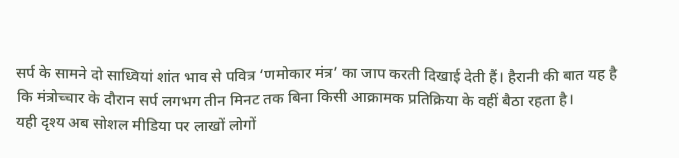सर्प के सामने दो साध्वियां शांत भाव से पवित्र ‘णमोकार मंत्र’ का जाप करती दिखाई देती हैं। हैरानी की बात यह है कि मंत्रोच्चार के दौरान सर्प लगभग तीन मिनट तक बिना किसी आक्रामक प्रतिक्रिया के वहीं बैठा रहता है।
यही दृश्य अब सोशल मीडिया पर लाखों लोगों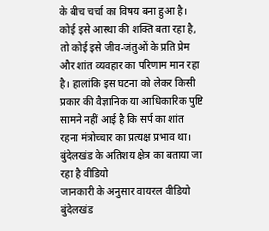के बीच चर्चा का विषय बना हुआ है। कोई इसे आस्था की शक्ति बता रहा है, तो कोई इसे जीव-जंतुओं के प्रति प्रेम और शांत व्यवहार का परिणाम मान रहा है। हालांकि इस घटना को लेकर किसी प्रकार की वैज्ञानिक या आधिकारिक पुष्टि सामने नहीं आई है कि सर्प का शांत रहना मंत्रोच्चार का प्रत्यक्ष प्रभाव था।
बुंदेलखंड के अतिशय क्षेत्र का बताया जा रहा है वीडियो
जानकारी के अनुसार वायरल वीडियो बुंदेलखंड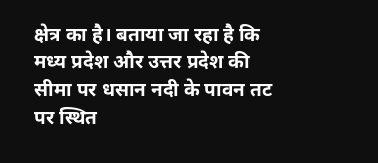क्षेत्र का है। बताया जा रहा है कि मध्य प्रदेश और उत्तर प्रदेश की सीमा पर धसान नदी के पावन तट पर स्थित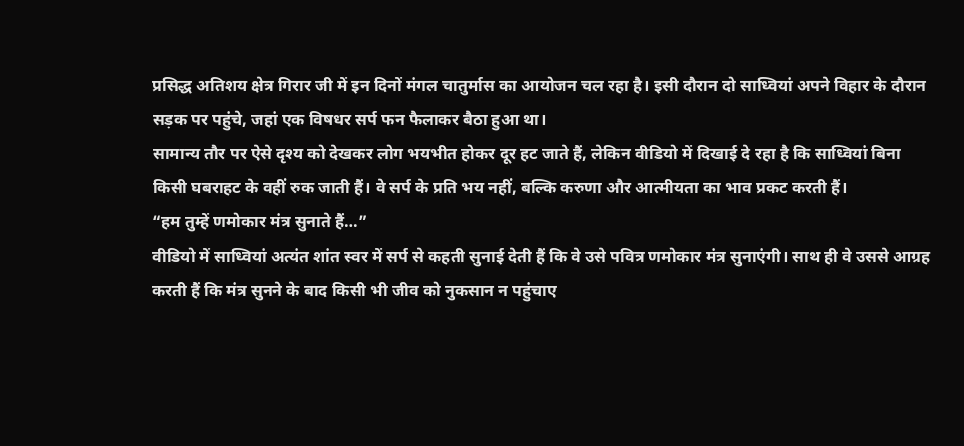प्रसिद्ध अतिशय क्षेत्र गिरार जी में इन दिनों मंगल चातुर्मास का आयोजन चल रहा है। इसी दौरान दो साध्वियां अपने विहार के दौरान सड़क पर पहुंचे, जहां एक विषधर सर्प फन फैलाकर बैठा हुआ था।
सामान्य तौर पर ऐसे दृश्य को देखकर लोग भयभीत होकर दूर हट जाते हैं, लेकिन वीडियो में दिखाई दे रहा है कि साध्वियां बिना किसी घबराहट के वहीं रुक जाती हैं। वे सर्प के प्रति भय नहीं, बल्कि करुणा और आत्मीयता का भाव प्रकट करती हैं।
“हम तुम्हें णमोकार मंत्र सुनाते हैं…”
वीडियो में साध्वियां अत्यंत शांत स्वर में सर्प से कहती सुनाई देती हैं कि वे उसे पवित्र णमोकार मंत्र सुनाएंगी। साथ ही वे उससे आग्रह करती हैं कि मंत्र सुनने के बाद किसी भी जीव को नुकसान न पहुंचाए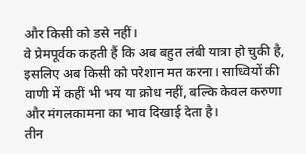और किसी को डसे नहीं।
वे प्रेमपूर्वक कहती हैं कि अब बहुत लंबी यात्रा हो चुकी है, इसलिए अब किसी को परेशान मत करना। साध्वियों की वाणी में कहीं भी भय या क्रोध नहीं, बल्कि केवल करुणा और मंगलकामना का भाव दिखाई देता है।
तीन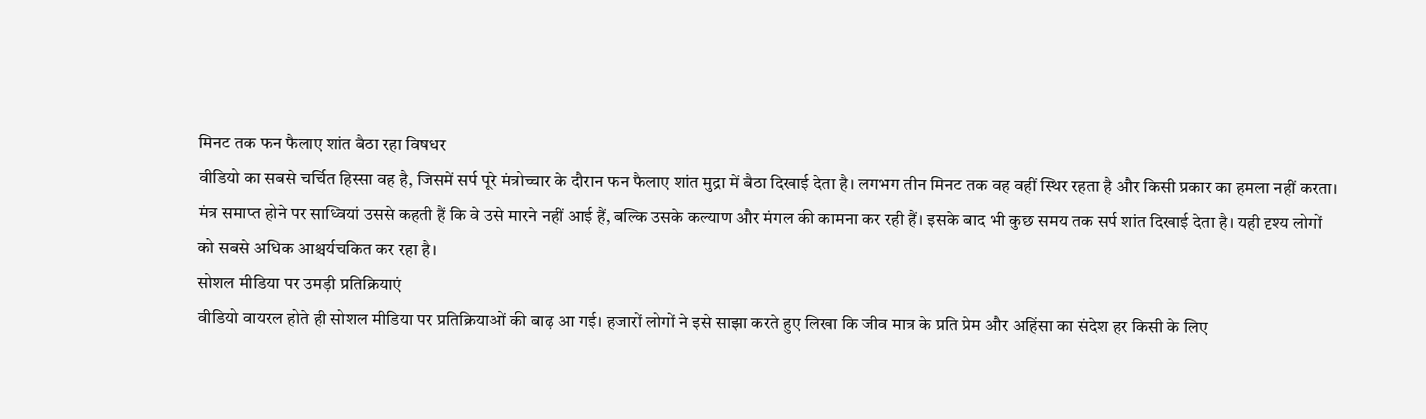मिनट तक फन फैलाए शांत बैठा रहा विषधर
वीडियो का सबसे चर्चित हिस्सा वह है, जिसमें सर्प पूरे मंत्रोच्चार के दौरान फन फैलाए शांत मुद्रा में बैठा दिखाई देता है। लगभग तीन मिनट तक वह वहीं स्थिर रहता है और किसी प्रकार का हमला नहीं करता।
मंत्र समाप्त होने पर साध्वियां उससे कहती हैं कि वे उसे मारने नहीं आई हैं, बल्कि उसके कल्याण और मंगल की कामना कर रही हैं। इसके बाद भी कुछ समय तक सर्प शांत दिखाई देता है। यही दृश्य लोगों को सबसे अधिक आश्चर्यचकित कर रहा है।
सोशल मीडिया पर उमड़ी प्रतिक्रियाएं
वीडियो वायरल होते ही सोशल मीडिया पर प्रतिक्रियाओं की बाढ़ आ गई। हजारों लोगों ने इसे साझा करते हुए लिखा कि जीव मात्र के प्रति प्रेम और अहिंसा का संदेश हर किसी के लिए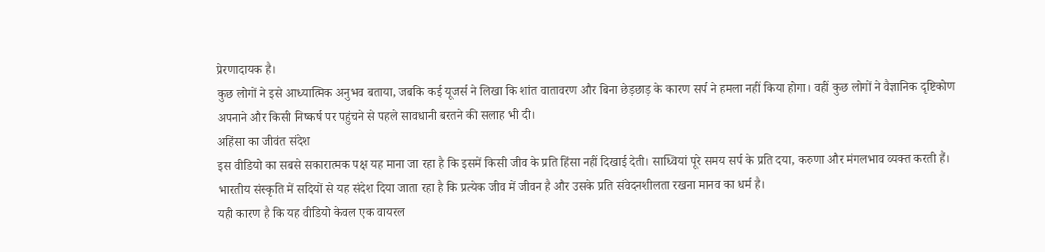प्रेरणादायक है।
कुछ लोगों ने इसे आध्यात्मिक अनुभव बताया, जबकि कई यूजर्स ने लिखा कि शांत वातावरण और बिना छेड़छाड़ के कारण सर्प ने हमला नहीं किया होगा। वहीं कुछ लोगों ने वैज्ञानिक दृष्टिकोण अपनाने और किसी निष्कर्ष पर पहुंचने से पहले सावधानी बरतने की सलाह भी दी।
अहिंसा का जीवंत संदेश
इस वीडियो का सबसे सकारात्मक पक्ष यह माना जा रहा है कि इसमें किसी जीव के प्रति हिंसा नहीं दिखाई देती। साध्वियां पूरे समय सर्प के प्रति दया, करुणा और मंगलभाव व्यक्त करती हैं। भारतीय संस्कृति में सदियों से यह संदेश दिया जाता रहा है कि प्रत्येक जीव में जीवन है और उसके प्रति संवेदनशीलता रखना मानव का धर्म है।
यही कारण है कि यह वीडियो केवल एक वायरल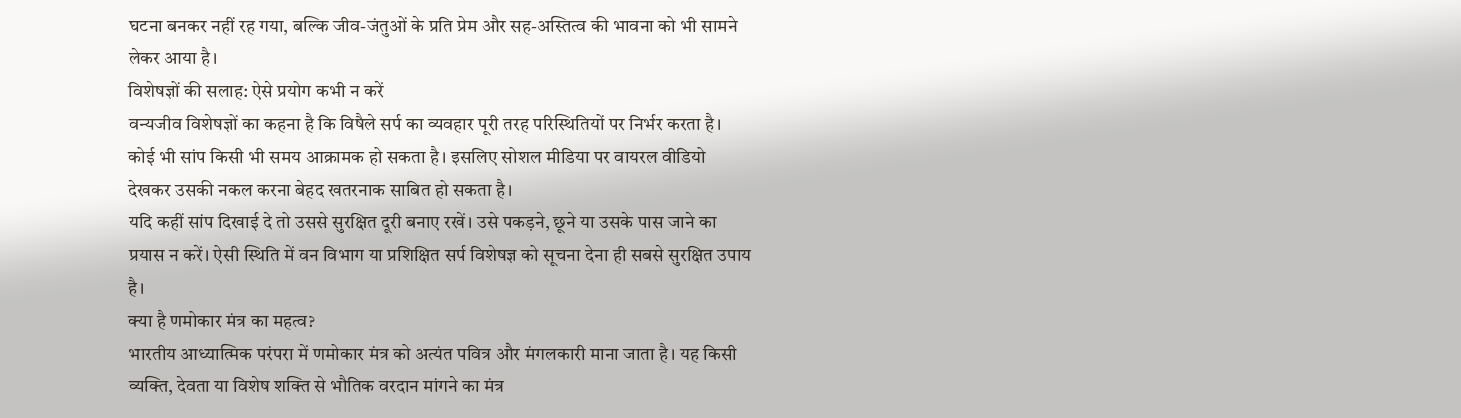घटना बनकर नहीं रह गया, बल्कि जीव-जंतुओं के प्रति प्रेम और सह-अस्तित्व की भावना को भी सामने लेकर आया है।
विशेषज्ञों की सलाह: ऐसे प्रयोग कभी न करें
वन्यजीव विशेषज्ञों का कहना है कि विषैले सर्प का व्यवहार पूरी तरह परिस्थितियों पर निर्भर करता है। कोई भी सांप किसी भी समय आक्रामक हो सकता है। इसलिए सोशल मीडिया पर वायरल वीडियो देखकर उसकी नकल करना बेहद खतरनाक साबित हो सकता है।
यदि कहीं सांप दिखाई दे तो उससे सुरक्षित दूरी बनाए रखें। उसे पकड़ने, छूने या उसके पास जाने का प्रयास न करें। ऐसी स्थिति में वन विभाग या प्रशिक्षित सर्प विशेषज्ञ को सूचना देना ही सबसे सुरक्षित उपाय है।
क्या है णमोकार मंत्र का महत्व?
भारतीय आध्यात्मिक परंपरा में णमोकार मंत्र को अत्यंत पवित्र और मंगलकारी माना जाता है। यह किसी व्यक्ति, देवता या विशेष शक्ति से भौतिक वरदान मांगने का मंत्र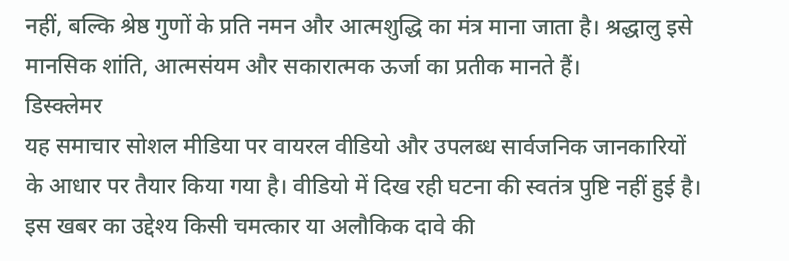नहीं, बल्कि श्रेष्ठ गुणों के प्रति नमन और आत्मशुद्धि का मंत्र माना जाता है। श्रद्धालु इसे मानसिक शांति, आत्मसंयम और सकारात्मक ऊर्जा का प्रतीक मानते हैं।
डिस्क्लेमर
यह समाचार सोशल मीडिया पर वायरल वीडियो और उपलब्ध सार्वजनिक जानकारियों के आधार पर तैयार किया गया है। वीडियो में दिख रही घटना की स्वतंत्र पुष्टि नहीं हुई है। इस खबर का उद्देश्य किसी चमत्कार या अलौकिक दावे की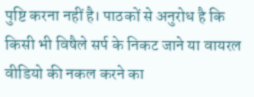पुष्टि करना नहीं है। पाठकों से अनुरोध है कि किसी भी विषैले सर्प के निकट जाने या वायरल वीडियो की नकल करने का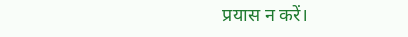प्रयास न करें।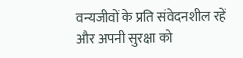वन्यजीवों के प्रति संवेदनशील रहें और अपनी सुरक्षा को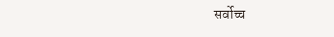सर्वोच्च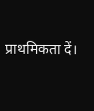प्राथमिकता दें।